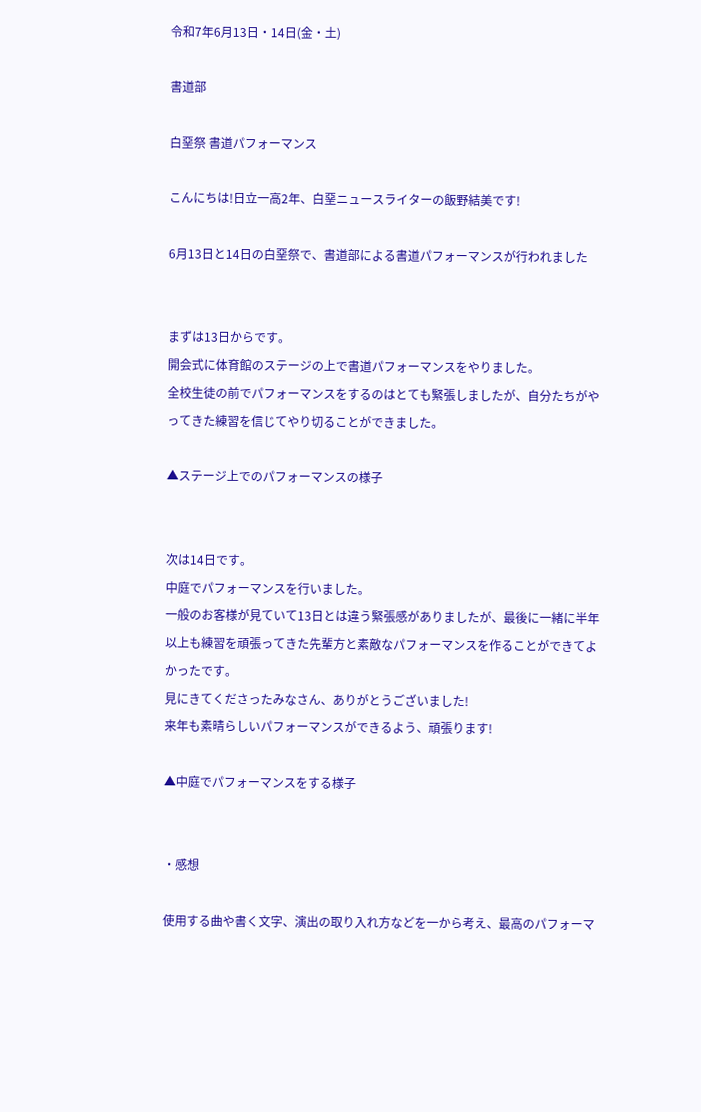令和7年6月13日・14日(金・土)

書道部

白堊祭 書道パフォーマンス

こんにちは!日立一高2年、白堊ニュースライターの飯野結美です!

6月13日と14日の白堊祭で、書道部による書道パフォーマンスが行われました


まずは13日からです。
開会式に体育館のステージの上で書道パフォーマンスをやりました。
全校生徒の前でパフォーマンスをするのはとても緊張しましたが、自分たちがやってきた練習を信じてやり切ることができました。

▲ステージ上でのパフォーマンスの様子


次は14日です。
中庭でパフォーマンスを行いました。
一般のお客様が見ていて13日とは違う緊張感がありましたが、最後に一緒に半年以上も練習を頑張ってきた先輩方と素敵なパフォーマンスを作ることができてよかったです。
見にきてくださったみなさん、ありがとうございました!
来年も素晴らしいパフォーマンスができるよう、頑張ります!

▲中庭でパフォーマンスをする様子


・感想

使用する曲や書く文字、演出の取り入れ方などを一から考え、最高のパフォーマ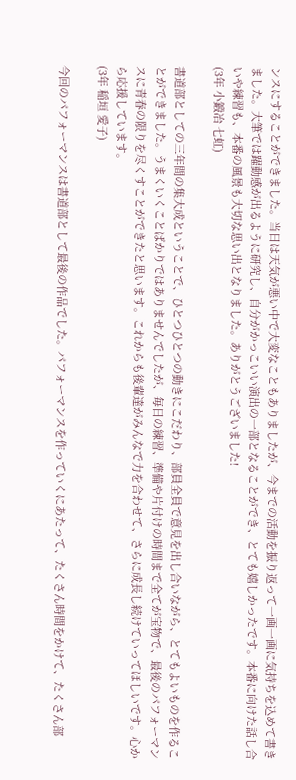ンスにすることができました。当日は天気が悪い中で大変なこともありましたが、今までの活動を振り返って一画一画に気持ちを込めて書きました。大筆では躍動感が出るように研究し、自分がかっこいい演出の一部となることができ、とても嬉しかったです。本番に向けた話し合いや練習も、本番の風景も大切な思い出となりました。ありがとうございました!
(3年 小鍛冶 七虹)

書道部としての三年間の集大成ということで、ひとつひとつの動きにこだわり、部員全員で意見を出し合いながら、とてもよいものを作ることができました。うまくいくことばかりではありませんでしたが、毎日の練習、準備や片付けの時間まで全てが宝物で、最後のパフォーマンスに青春の限りを尽くすことができたと思います。これからも後輩達がみんなで力を合わせて、さらに成長し続けていってほしいです。心から応援しています。
(3年 稲垣 愛子)

今回のパフォーマンスは書道部として最後の作品でした。パフォーマンスを作っていくにあたって、たくさん時間をかけて、たくさん部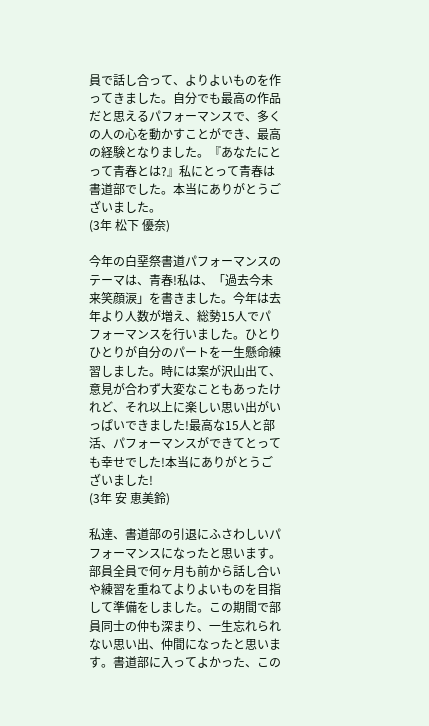員で話し合って、よりよいものを作ってきました。自分でも最高の作品だと思えるパフォーマンスで、多くの人の心を動かすことができ、最高の経験となりました。『あなたにとって青春とは?』私にとって青春は書道部でした。本当にありがとうございました。
(3年 松下 優奈)

今年の白堊祭書道パフォーマンスのテーマは、青春!私は、「過去今未来笑顔涙」を書きました。今年は去年より人数が増え、総勢15人でパフォーマンスを行いました。ひとりひとりが自分のパートを一生懸命練習しました。時には案が沢山出て、意見が合わず大変なこともあったけれど、それ以上に楽しい思い出がいっぱいできました!最高な15人と部活、パフォーマンスができてとっても幸せでした!本当にありがとうございました!
(3年 安 恵美鈴)

私達、書道部の引退にふさわしいパフォーマンスになったと思います。部員全員で何ヶ月も前から話し合いや練習を重ねてよりよいものを目指して準備をしました。この期間で部員同士の仲も深まり、一生忘れられない思い出、仲間になったと思います。書道部に入ってよかった、この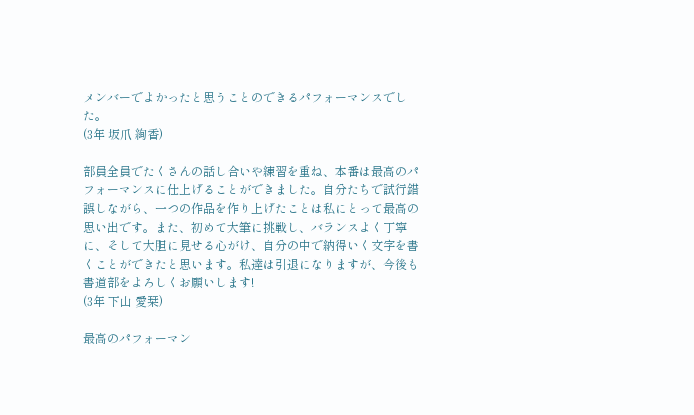メンバーでよかったと思うことのできるパフォーマンスでした。
(3年 坂爪 絢香)

部員全員でたくさんの話し合いや練習を重ね、本番は最高のパフォーマンスに仕上げることができました。自分たちで試行錯誤しながら、一つの作品を作り上げたことは私にとって最高の思い出です。また、初めて大筆に挑戦し、バランスよく丁寧に、そして大胆に見せる心がけ、自分の中で納得いく文字を書くことができたと思います。私達は引退になりますが、今後も書道部をよろしくお願いします!
(3年 下山 愛栞)

最高のパフォーマン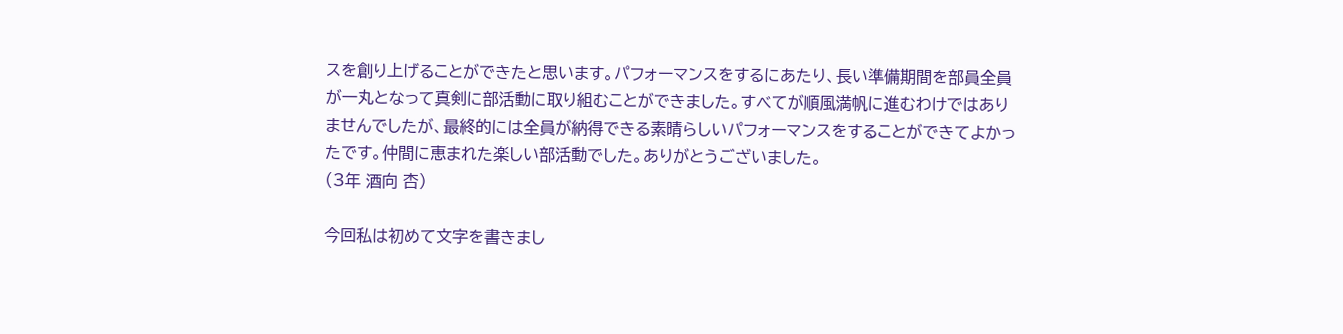スを創り上げることができたと思います。パフォーマンスをするにあたり、長い準備期間を部員全員が一丸となって真剣に部活動に取り組むことができました。すべてが順風満帆に進むわけではありませんでしたが、最終的には全員が納得できる素晴らしいパフォーマンスをすることができてよかったです。仲間に恵まれた楽しい部活動でした。ありがとうございました。
(3年 酒向 杏)

今回私は初めて文字を書きまし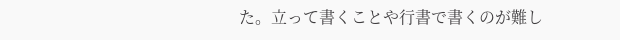た。立って書くことや行書で書くのが難し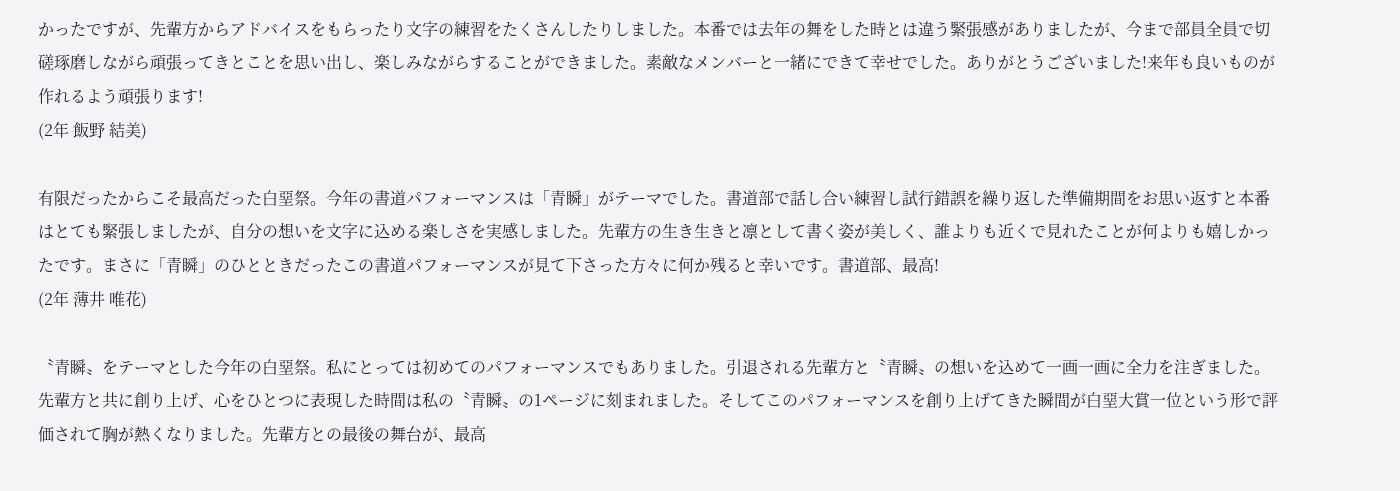かったですが、先輩方からアドバイスをもらったり文字の練習をたくさんしたりしました。本番では去年の舞をした時とは違う緊張感がありましたが、今まで部員全員で切磋琢磨しながら頑張ってきとことを思い出し、楽しみながらすることができました。素敵なメンバーと一緒にできて幸せでした。ありがとうございました!来年も良いものが作れるよう頑張ります!
(2年 飯野 結美)

有限だったからこそ最高だった白堊祭。今年の書道パフォーマンスは「青瞬」がテーマでした。書道部で話し合い練習し試行錯誤を繰り返した準備期間をお思い返すと本番はとても緊張しましたが、自分の想いを文字に込める楽しさを実感しました。先輩方の生き生きと凛として書く姿が美しく、誰よりも近くで見れたことが何よりも嬉しかったです。まさに「青瞬」のひとときだったこの書道パフォーマンスが見て下さった方々に何か残ると幸いです。書道部、最高!
(2年 薄井 唯花)

〝青瞬〟をテーマとした今年の白堊祭。私にとっては初めてのパフォーマンスでもありました。引退される先輩方と〝青瞬〟の想いを込めて一画一画に全力を注ぎました。先輩方と共に創り上げ、心をひとつに表現した時間は私の〝青瞬〟の1ページに刻まれました。そしてこのパフォーマンスを創り上げてきた瞬間が白堊大賞一位という形で評価されて胸が熱くなりました。先輩方との最後の舞台が、最高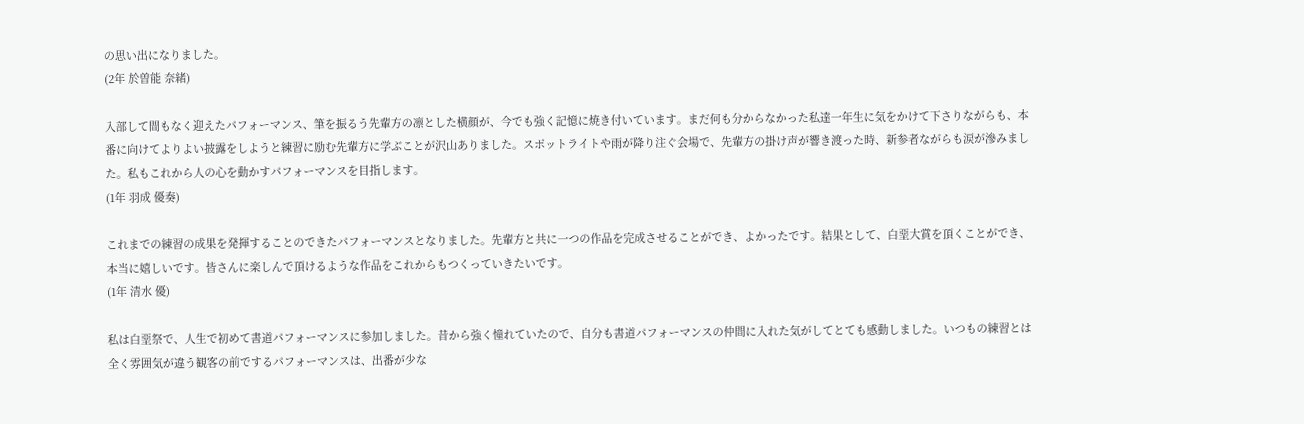の思い出になりました。
(2年 於曽能 奈緒)

入部して間もなく迎えたパフォーマンス、筆を振るう先輩方の凛とした横顔が、今でも強く記憶に焼き付いています。まだ何も分からなかった私達一年生に気をかけて下さりながらも、本番に向けてよりよい披露をしようと練習に励む先輩方に学ぶことが沢山ありました。スポットライトや雨が降り注ぐ会場で、先輩方の掛け声が響き渡った時、新参者ながらも涙が滲みました。私もこれから人の心を動かすパフォーマンスを目指します。
(1年 羽成 優奏)

これまでの練習の成果を発揮することのできたパフォーマンスとなりました。先輩方と共に一つの作品を完成させることができ、よかったです。結果として、白堊大賞を頂くことができ、本当に嬉しいです。皆さんに楽しんで頂けるような作品をこれからもつくっていきたいです。
(1年 清水 優)

私は白堊祭で、人生で初めて書道パフォーマンスに参加しました。昔から強く憧れていたので、自分も書道パフォーマンスの仲間に入れた気がしてとても感動しました。いつもの練習とは全く雰囲気が違う観客の前でするパフォーマンスは、出番が少な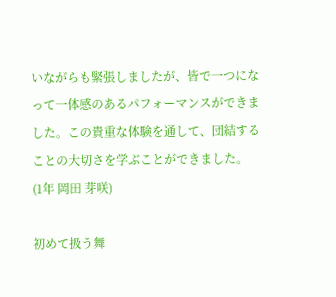いながらも緊張しましたが、皆で一つになって一体感のあるパフォーマンスができました。この貴重な体験を通して、団結することの大切さを学ぶことができました。
(1年 岡田 芽咲)

初めて扱う舞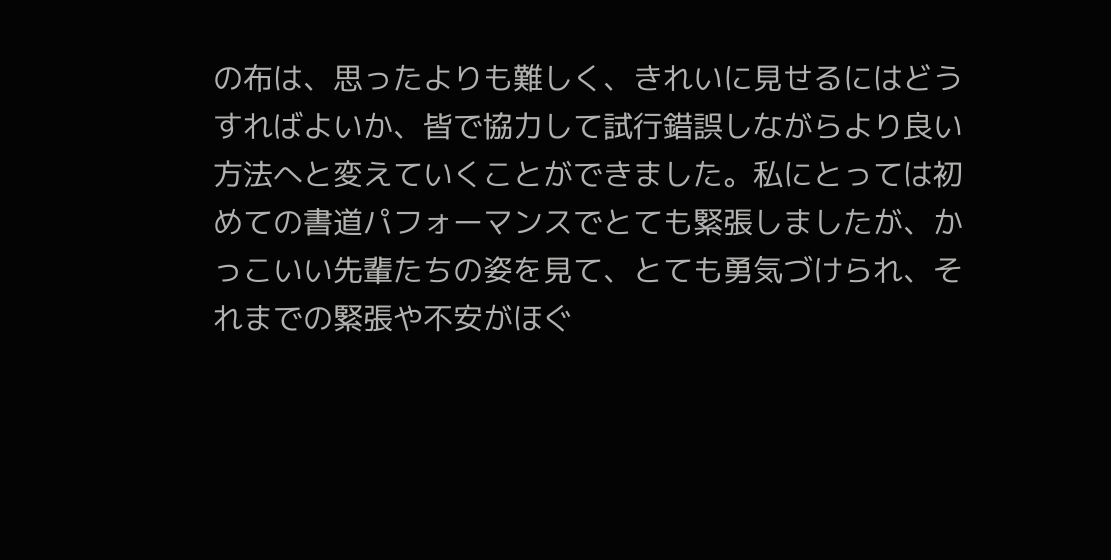の布は、思ったよりも難しく、きれいに見せるにはどうすればよいか、皆で協力して試行錯誤しながらより良い方法へと変えていくことができました。私にとっては初めての書道パフォーマンスでとても緊張しましたが、かっこいい先輩たちの姿を見て、とても勇気づけられ、それまでの緊張や不安がほぐ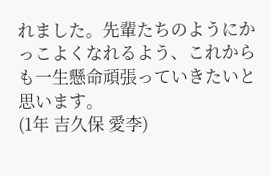れました。先輩たちのようにかっこよくなれるよう、これからも一生懸命頑張っていきたいと思います。
(1年 吉久保 愛李)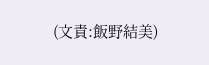(文責:飯野結美)